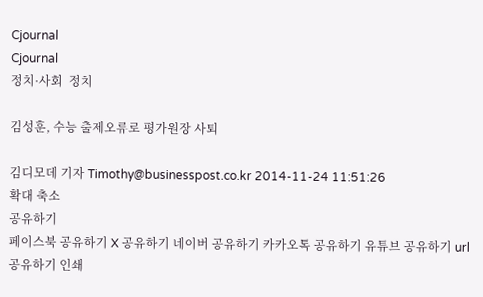Cjournal
Cjournal
정치·사회  정치

김성훈, 수능 출제오류로 평가원장 사퇴

김디모데 기자 Timothy@businesspost.co.kr 2014-11-24 11:51:26
확대 축소
공유하기
페이스북 공유하기 X 공유하기 네이버 공유하기 카카오톡 공유하기 유튜브 공유하기 url 공유하기 인쇄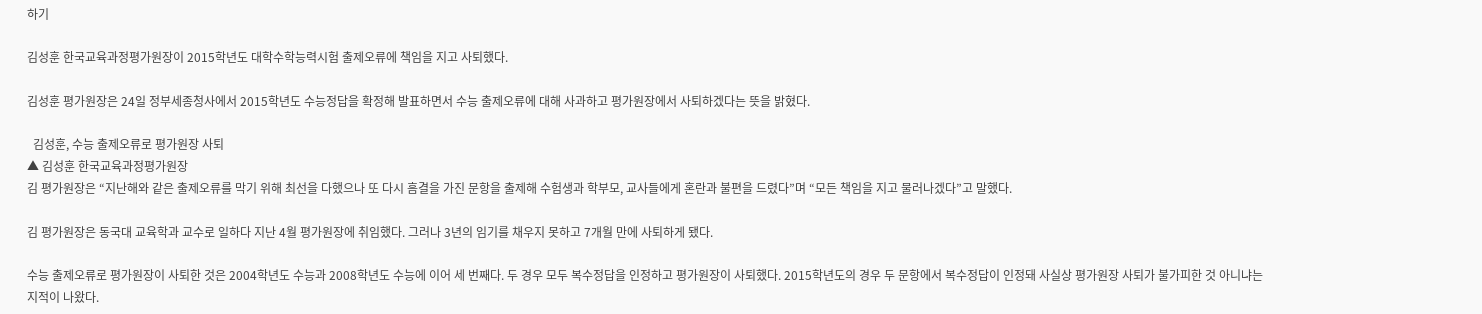하기

김성훈 한국교육과정평가원장이 2015학년도 대학수학능력시험 출제오류에 책임을 지고 사퇴했다.

김성훈 평가원장은 24일 정부세종청사에서 2015학년도 수능정답을 확정해 발표하면서 수능 출제오류에 대해 사과하고 평가원장에서 사퇴하겠다는 뜻을 밝혔다.

  김성훈, 수능 출제오류로 평가원장 사퇴
▲ 김성훈 한국교육과정평가원장
김 평가원장은 “지난해와 같은 출제오류를 막기 위해 최선을 다했으나 또 다시 흠결을 가진 문항을 출제해 수험생과 학부모, 교사들에게 혼란과 불편을 드렸다”며 “모든 책임을 지고 물러나겠다”고 말했다.

김 평가원장은 동국대 교육학과 교수로 일하다 지난 4월 평가원장에 취임했다. 그러나 3년의 임기를 채우지 못하고 7개월 만에 사퇴하게 됐다.

수능 출제오류로 평가원장이 사퇴한 것은 2004학년도 수능과 2008학년도 수능에 이어 세 번째다. 두 경우 모두 복수정답을 인정하고 평가원장이 사퇴했다. 2015학년도의 경우 두 문항에서 복수정답이 인정돼 사실상 평가원장 사퇴가 불가피한 것 아니냐는 지적이 나왔다.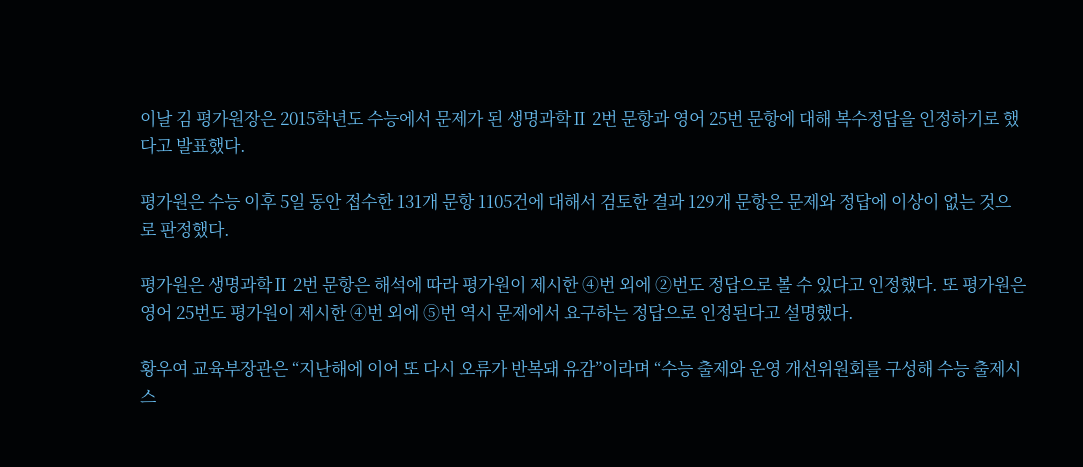이날 김 평가원장은 2015학년도 수능에서 문제가 된 생명과학Ⅱ 2번 문항과 영어 25번 문항에 대해 복수정답을 인정하기로 했다고 발표했다.

평가원은 수능 이후 5일 동안 접수한 131개 문항 1105건에 대해서 검토한 결과 129개 문항은 문제와 정답에 이상이 없는 것으로 판정했다.

평가원은 생명과학Ⅱ 2번 문항은 해석에 따라 평가원이 제시한 ④번 외에 ②번도 정답으로 볼 수 있다고 인정했다. 또 평가원은 영어 25번도 평가원이 제시한 ④번 외에 ⑤번 역시 문제에서 요구하는 정답으로 인정된다고 설명했다.

황우여 교육부장관은 “지난해에 이어 또 다시 오류가 반복돼 유감”이라며 “수능 출제와 운영 개선위원회를 구성해 수능 출제시스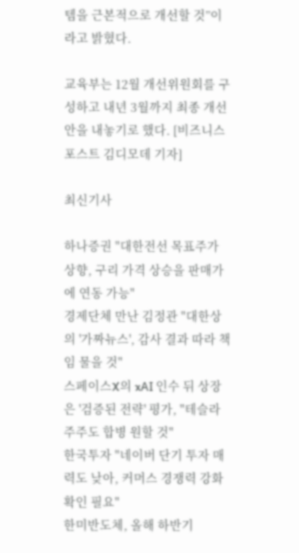템을 근본적으로 개선할 것”이라고 밝혔다.

교육부는 12월 개선위원회를 구성하고 내년 3월까지 최종 개선안을 내놓기로 했다. [비즈니스포스트 김디모데 기자]

최신기사

하나증권 "대한전선 목표주가 상향, 구리 가격 상승을 판매가에 연동 가능"
경제단체 만난 김정관 "대한상의 '가짜뉴스', 감사 결과 따라 책임 물을 것"
스페이스X의 xAI 인수 뒤 상장은 '검증된 전략' 평가, "테슬라 주주도 합병 원할 것"
한국투자 "네이버 단기 투자 매력도 낮아, 커머스 경쟁력 강화 확인 필요"
한미반도체, 올해 하반기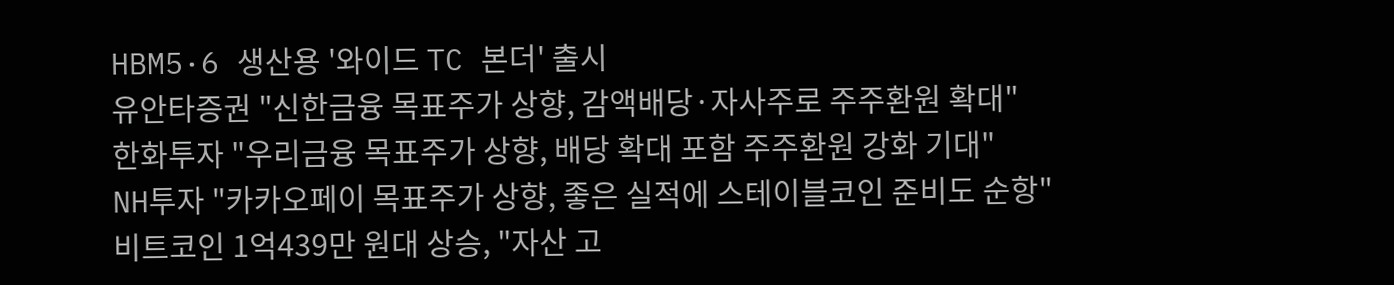HBM5·6 생산용 '와이드 TC 본더' 출시
유안타증권 "신한금융 목표주가 상향, 감액배당·자사주로 주주환원 확대"
한화투자 "우리금융 목표주가 상향, 배당 확대 포함 주주환원 강화 기대"
NH투자 "카카오페이 목표주가 상향, 좋은 실적에 스테이블코인 준비도 순항"
비트코인 1억439만 원대 상승, "자산 고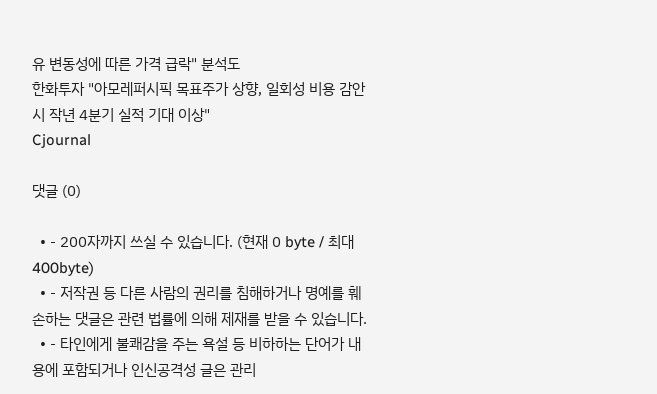유 변동성에 따른 가격 급락" 분석도
한화투자 "아모레퍼시픽 목표주가 상향, 일회성 비용 감안 시 작년 4분기 실적 기대 이상"
Cjournal

댓글 (0)

  • - 200자까지 쓰실 수 있습니다. (현재 0 byte / 최대 400byte)
  • - 저작권 등 다른 사람의 권리를 침해하거나 명예를 훼손하는 댓글은 관련 법률에 의해 제재를 받을 수 있습니다.
  • - 타인에게 불쾌감을 주는 욕설 등 비하하는 단어가 내용에 포함되거나 인신공격성 글은 관리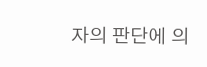자의 판단에 의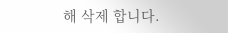해 삭제 합니다.